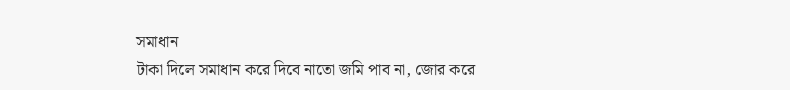সমাধান
টাকা দিলে সমাধান করে দিবে নাতো জমি পাব না, জোর করে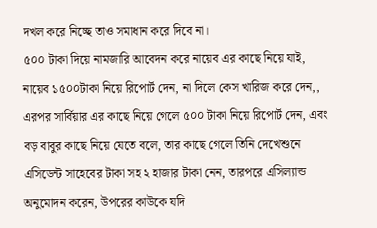দখল করে নিচ্ছে তাও সমাধান করে দিবে না।
৫০০ টাকা দিয়ে নামজারি আবেদন করে নায়েব এর কাছে নিয়ে যাই, নায়েব ১৫০০টাকা নিয়ে রিপোর্ট দেন, না দিলে কেস খারিজ করে দেন,, এরপর সার্বিয়ার এর কাছে নিয়ে গেলে ৫০০ টাকা নিয়ে রিপোর্ট দেন, এবং বড় বাবুর কাছে নিয়ে যেতে বলে, তার কাছে গেলে তিনি দেখেশুনে এসিডেন্ট সাহেবের টাকা সহ ২ হাজার টাকা নেন, তারপরে এসিল্যান্ড অনুমোদন করেন, উপরের কাউকে যদি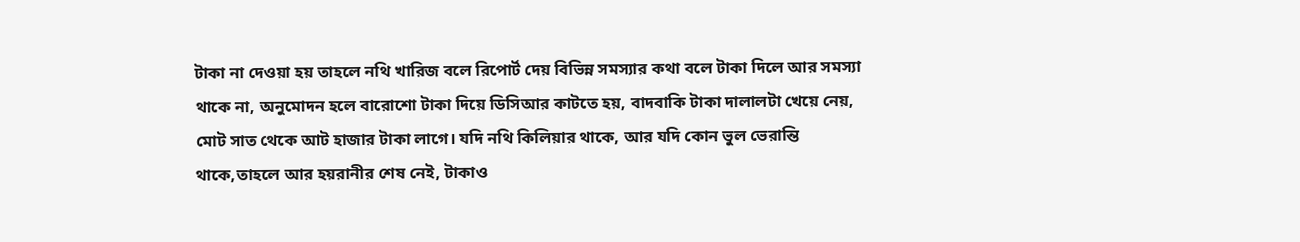টাকা না দেওয়া হয় তাহলে নথি খারিজ বলে রিপোর্ট দেয় বিভিন্ন সমস্যার কথা বলে টাকা দিলে আর সমস্যা থাকে না, অনুমোদন হলে বারোশো টাকা দিয়ে ডিসিআর কাটতে হয়, বাদবাকি টাকা দালালটা খেয়ে নেয়, মোট সাত থেকে আট হাজার টাকা লাগে। যদি নথি কিলিয়ার থাকে, আর যদি কোন ভুল ভেরান্তি থাকে,তাহলে আর হয়রানীর শেষ নেই, টাকাও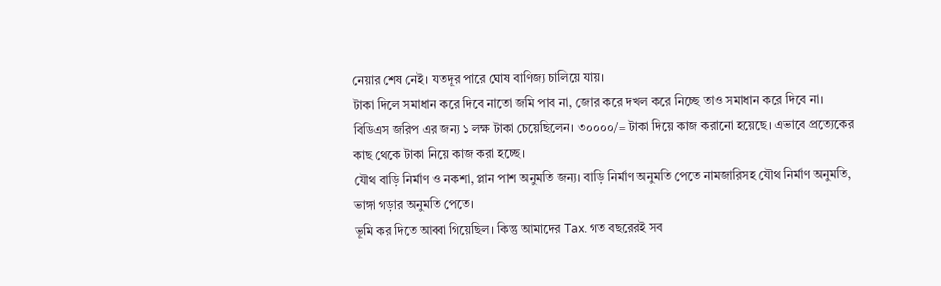নেয়ার শেষ নেই। যতদূর পারে ঘোষ বাণিজ্য চালিয়ে যায়।
টাকা দিলে সমাধান করে দিবে নাতো জমি পাব না, জোর করে দখল করে নিচ্ছে তাও সমাধান করে দিবে না।
বিডিএস জরিপ এর জন্য ১ লক্ষ টাকা চেয়েছিলেন। ৩০০০০/= টাকা দিয়ে কাজ করানো হয়েছে। এভাবে প্রত্যেকের কাছ থেকে টাকা নিয়ে কাজ করা হচ্ছে।
যৌথ বাড়ি নির্মাণ ও নকশা, প্লান পাশ অনুমতি জন্য। বাড়ি নির্মাণ অনুমতি পেতে নামজারিসহ যৌথ নির্মাণ অনুমতি, ভাঙ্গা গড়ার অনুমতি পেতে।
ভূমি কর দিতে আব্বা গিয়েছিল। কিন্তু আমাদের Tax. গত বছরেরই সব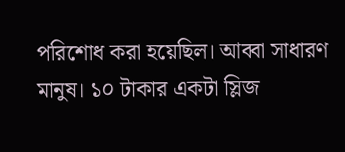পরিশোধ করা হয়েছিল। আব্বা সাধারণ মানুষ। ১০ টাকার একটা স্লিজ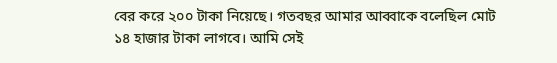বের করে ২০০ টাকা নিয়েছে। গতবছর আমার আব্বাকে বলেছিল মোট ১৪ হাজার টাকা লাগবে। আমি সেই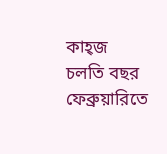কাহ্জ চলতি বছর ফেব্রুয়ারিতে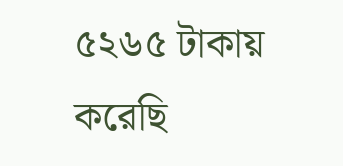৫২৬৫ টাকায় করেছি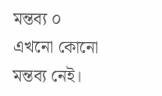মন্তব্য ০
এখনো কোনো মন্তব্য নেই।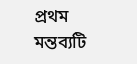প্রথম মন্তব্যটি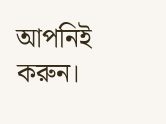আপনিই করুন।